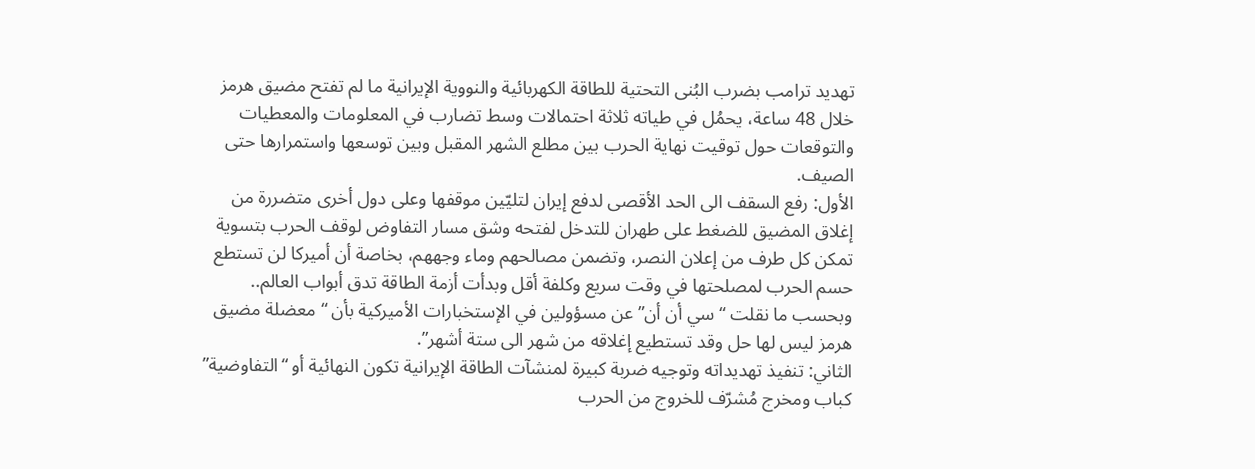تهديد ترامب بضرب البُنى التحتية للطاقة الكهربائية والنووية الإيرانية ما لم تفتح مضيق هرمز خلال 48 ساعة، يحمُل في طياته ثلاثة احتمالات وسط تضارب في المعلومات والمعطيات والتوقعات حول توقيت نهاية الحرب بين مطلع الشهر المقبل وبين توسعها واستمرارها حتى الصيف.
الأول: رفع السقف الى الحد الأقصى لدفع إيران لتليّين موقفها وعلى دول أخرى متضررة من إغلاق المضيق للضغط على طهران للتدخل لفتحه وشق مسار التفاوض لوقف الحرب بتسوية تمكن كل طرف من إعلان النصر، وتضمن مصالحهم وماء وجههم، بخاصة أن أميركا لن تستطع حسم الحرب لمصلحتها في وقت سريع وكلفة أقل وبدأت أزمة الطاقة تدق أبواب العالم.. وبحسب ما نقلت “سي أن أن” عن مسؤولين في الإستخبارات الأميركية بأن “معضلة مضيق هرمز ليس لها حل وقد تستطيع إغلاقه من شهر الى ستة أشهر”.
الثاني: تنفيذ تهديداته وتوجيه ضربة كبيرة لمنشآت الطاقة الإيرانية تكون النهائية أو “التفاوضية” كباب ومخرج مُشرّف للخروج من الحرب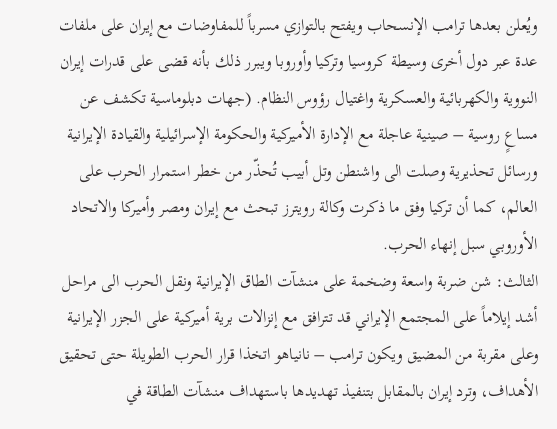ويُعلن بعدها ترامب الإنسحاب ويفتح بالتوازي مسرباً للمفاوضات مع إيران على ملفات عدة عبر دول أخرى وسيطة كروسيا وتركيا وأوروبا ويبرر ذلك بأنه قضى على قدرات إيران النووية والكهربائية والعسكرية واغتيال رؤوس النظام. (جهات دبلوماسية تكشف عن مساعٍ روسية – صينية عاجلة مع الإدارة الأميركية والحكومة الإسرائيلية والقيادة الإيرانية ورسائل تحذيرية وصلت الى واشنطن وتل أبيب تُحذّر من خطر استمرار الحرب على العالم، كما أن تركيا وفق ما ذكرت وكالة رويترز تبحث مع إيران ومصر وأميركا والاتحاد الأوروبي سبل إنهاء الحرب.
الثالث: شن ضربة واسعة وضخمة على منشآت الطاق الإيرانية ونقل الحرب الى مراحل أشد إيلاماً على المجتمع الإيراني قد تترافق مع إنزالات برية أميركية على الجزر الإيرانية وعلى مقربة من المضيق ويكون ترامب – نانياهو اتخذا قرار الحرب الطويلة حتى تحقيق الأهداف، وترد إيران بالمقابل بتنفيذ تهديدها باستهداف منشآت الطاقة في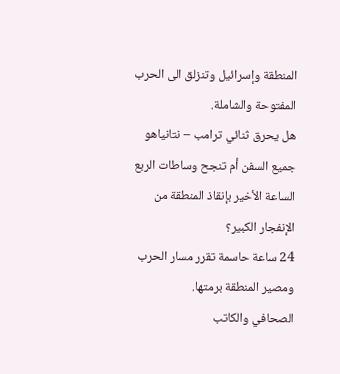المنطقة وإسرائيل وتنزلق الى الحرب المفتوحة والشاملة.
هل يحرق ثنائي ترامب – نتانياهو جميع السفن أم تنجح وساطات الربع الساعة الأخير بإنقاذ المنطقة من الإنفجار الكبير؟
24 ساعة حاسمة تقرر مسار الحرب ومصير المنطقة برمتها.
الصحافي والكاتب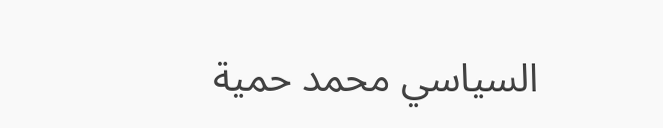السياسي محمد حمية